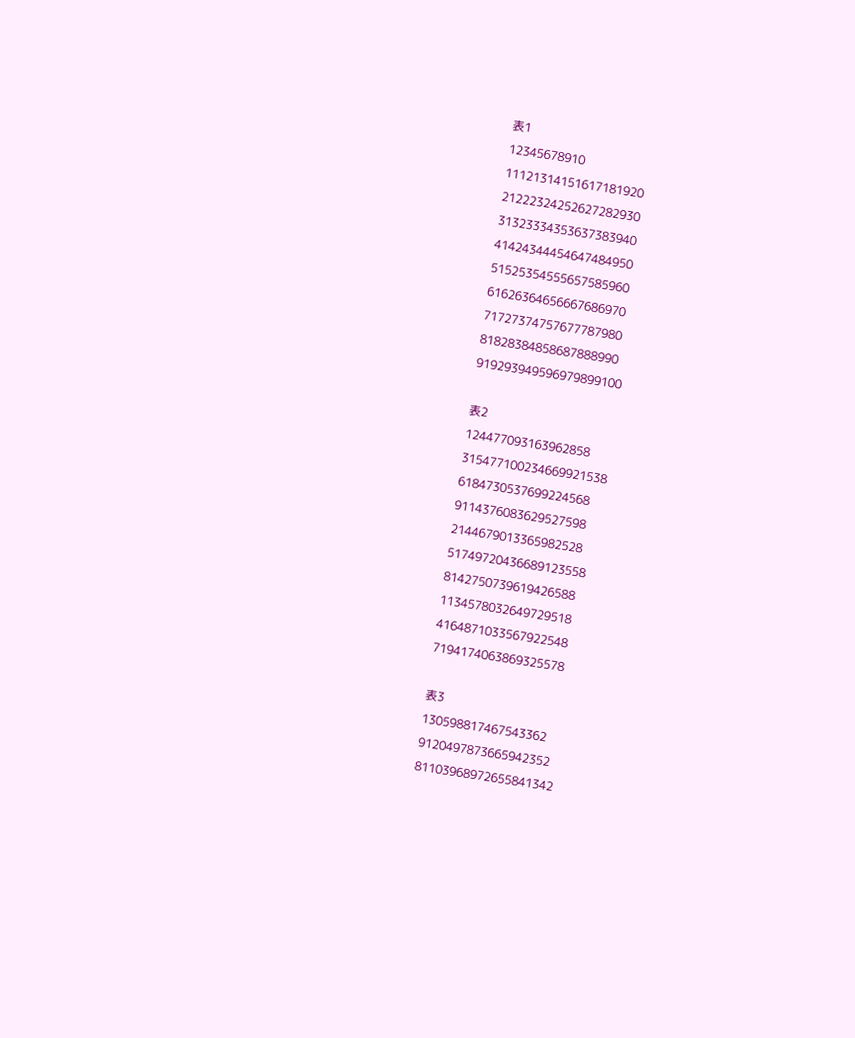表1
12345678910
11121314151617181920
21222324252627282930
31323334353637383940
41424344454647484950
51525354555657585960
61626364656667686970
71727374757677787980
81828384858687888990
919293949596979899100

表2
124477093163962858
315477100234669921538
6184730537699224568
9114376083629527598
2144679013365982528
51749720436689123558
8142750739619426588
1134578032649729518
4164871033567922548
7194174063869325578

表3
130598817467543362
9120497873665942352
81103968972655841342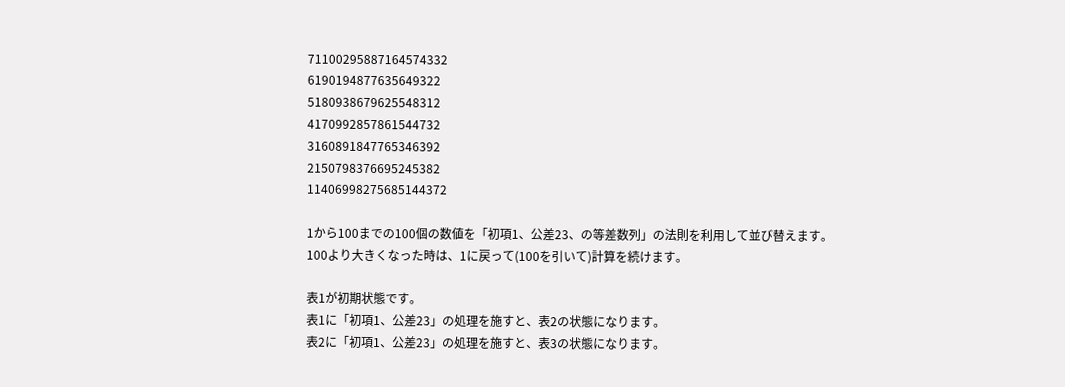71100295887164574332
6190194877635649322
5180938679625548312
4170992857861544732
3160891847765346392
2150798376695245382
11406998275685144372

1から100までの100個の数値を「初項1、公差23、の等差数列」の法則を利用して並び替えます。
100より大きくなった時は、1に戻って(100を引いて)計算を続けます。

表1が初期状態です。
表1に「初項1、公差23」の処理を施すと、表2の状態になります。
表2に「初項1、公差23」の処理を施すと、表3の状態になります。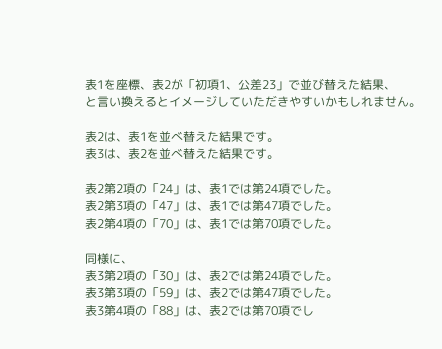表1を座標、表2が「初項1、公差23」で並び替えた結果、
と言い換えるとイメージしていただきやすいかもしれません。

表2は、表1を並べ替えた結果です。
表3は、表2を並べ替えた結果です。

表2第2項の「24」は、表1では第24項でした。
表2第3項の「47」は、表1では第47項でした。
表2第4項の「70」は、表1では第70項でした。

同様に、
表3第2項の「30」は、表2では第24項でした。
表3第3項の「59」は、表2では第47項でした。
表3第4項の「88」は、表2では第70項でし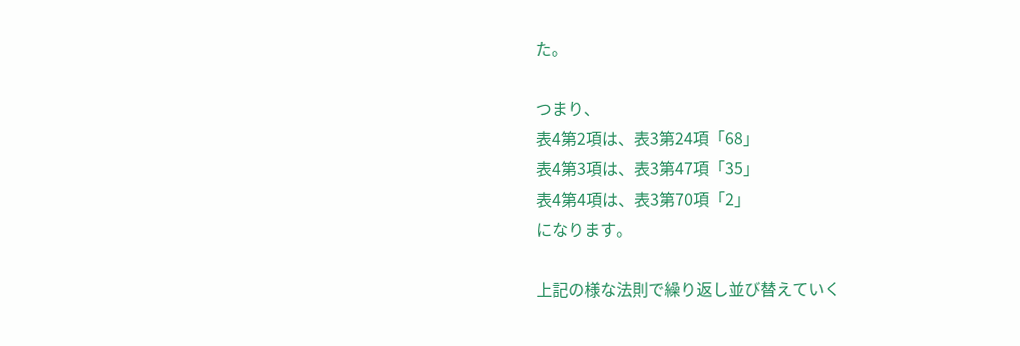た。

つまり、
表4第2項は、表3第24項「68」
表4第3項は、表3第47項「35」
表4第4項は、表3第70項「2」
になります。

上記の様な法則で繰り返し並び替えていく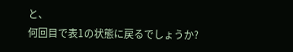と、
何回目で表1の状態に戻るでしょうか?